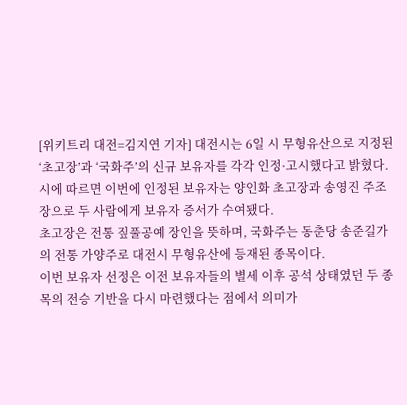[위키트리 대전=김지연 기자] 대전시는 6일 시 무형유산으로 지정된 ‘초고장’과 ‘국화주’의 신규 보유자를 각각 인정·고시했다고 밝혔다.
시에 따르면 이번에 인정된 보유자는 양인화 초고장과 송영진 주조장으로 두 사람에게 보유자 증서가 수여됐다.
초고장은 전통 짚풀공예 장인을 뜻하며, 국화주는 동춘당 송준길가의 전통 가양주로 대전시 무형유산에 등재된 종목이다.
이번 보유자 선정은 이전 보유자들의 별세 이후 공석 상태였던 두 종목의 전승 기반을 다시 마련했다는 점에서 의미가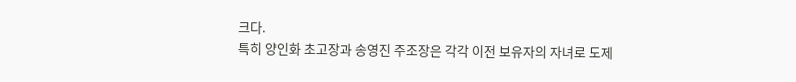크다.
특히 양인화 초고장과 송영진 주조장은 각각 이전 보유자의 자녀로 도제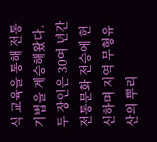식 교육을 통해 전통 기법을 계승해왔다. 두 장인은 30여 년간 전통문화 전승에 헌신하며 지역 무형유산의 뿌리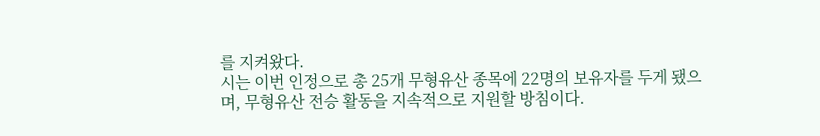를 지켜왔다.
시는 이번 인정으로 총 25개 무형유산 종목에 22명의 보유자를 두게 됐으며, 무형유산 전승 활동을 지속적으로 지원할 방침이다.